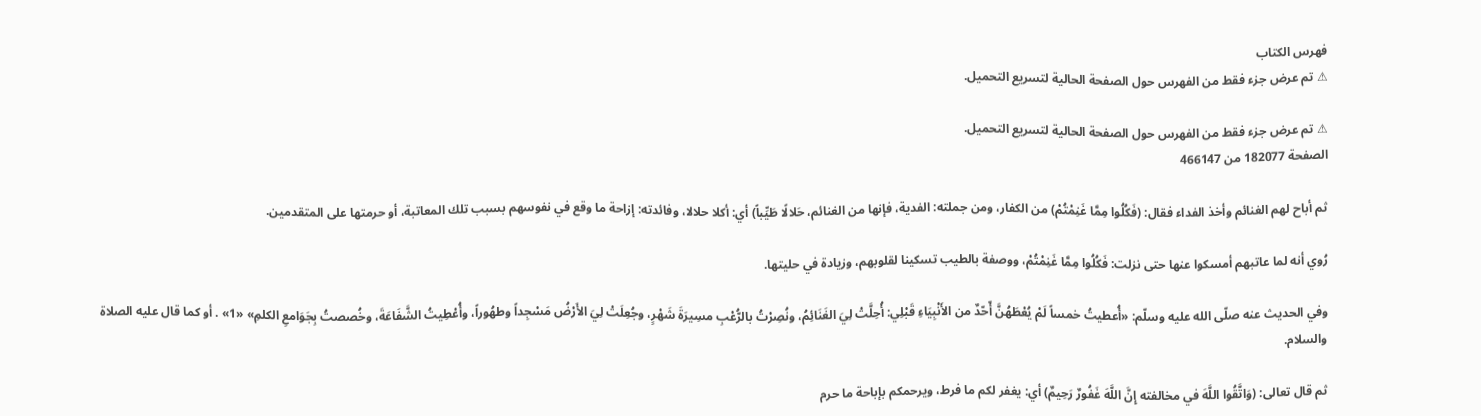فهرس الكتاب
⚠ تم عرض جزء فقط من الفهرس حول الصفحة الحالية لتسريع التحميل.

⚠ تم عرض جزء فقط من الفهرس حول الصفحة الحالية لتسريع التحميل.
الصفحة 182077 من 466147

ثم أباح لهم الغنائم وأخذ الفداء فقال: (فَكُلُوا مِمَّا غَنِمْتُمْ) من الكفار، ومن جملته: الفدية، فإنها من الغنائم، حَلالًا طَيِّباً) أي: أكلا حلالا، وفائدته: إزاحة ما وقع في نفوسهم بسبب تلك المعاتبة، أو حرمتها على المتقدمين.

رُوي أنه لما عاتبهم أمسكوا عنها حتى نزلت: فَكُلُوا مِمَّا غَنِمْتُمْ، ووصفة بالطيب تسكينا لقلوبهم، وزيادة في حليتها.

وفي الحديث عنه صلّى الله عليه وسلّم: «أُعطيتُ خمساً لَمْ يُعْطَهُنَّ أّحّدٌ من الأَنْبِيَاءِ قَبْلِي: أُحِلَّتْ لِيَ الغَنَائِمُ، ونُصِرْتُ بالرُّعْبِ مسِيرَةَ شَهْرٍ، وجُعِلَتْ لِيَ الأَرْضُ مَسْجِداً وطهُوراً، وأُعْطِيتُ الشَّفَاعَةَ، وخُصصتُ بِجَوَامعِ الكلمِ» «1» . أو كما قال عليه الصلاة والسلام.

ثم قال تعالى: (وَاتَّقُوا اللَّهَ في مخالفته إِنَّ اللَّهَ غَفُورٌ رَحِيمٌ) أي: يغفر لكم ما فرط، ويرحمكم بإباحة ما حرم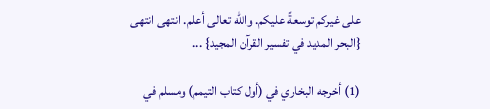على غيركم توسعةً عليكم. والله تعالى أعلم. انتهى انتهى {البحر المديد في تفسير القرآن المجيد} ...

(1) أخرجه البخاري في (أول كتاب التيمم) ومسلم في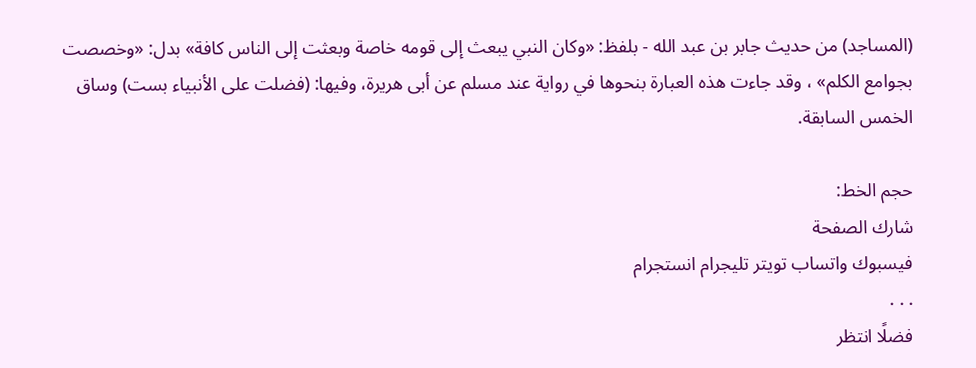(المساجد) من حديث جابر بن عبد الله - بلفظ: «وكان النبي يبعث إلى قومه خاصة وبعثت إلى الناس كافة» بدل: «وخصصت بجوامع الكلم» ، وقد جاءت هذه العبارة بنحوها في رواية عند مسلم عن أبى هريرة، وفيها: (فضلت على الأنبياء بست) وساق الخمس السابقة.

حجم الخط:
شارك الصفحة
فيسبوك واتساب تويتر تليجرام انستجرام
. . .
فضلًا انتظر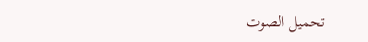تحميل الصوت